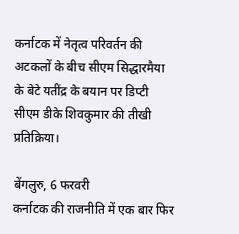कर्नाटक में नेतृत्व परिवर्तन की अटकलों के बीच सीएम सिद्धारमैया के बेटे यतींद्र के बयान पर डिप्टी सीएम डीके शिवकुमार की तीखी प्रतिक्रिया।

बेंगलुरु, 6 फरवरी
कर्नाटक की राजनीति में एक बार फिर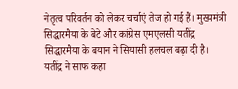नेतृत्व परिवर्तन को लेकर चर्चाएं तेज हो गई हैं। मुख्यमंत्री सिद्धारमैया के बेटे और कांग्रेस एमएलसी यतींद्र सिद्धारमैया के बयान ने सियासी हलचल बढ़ा दी है। यतींद्र ने साफ कहा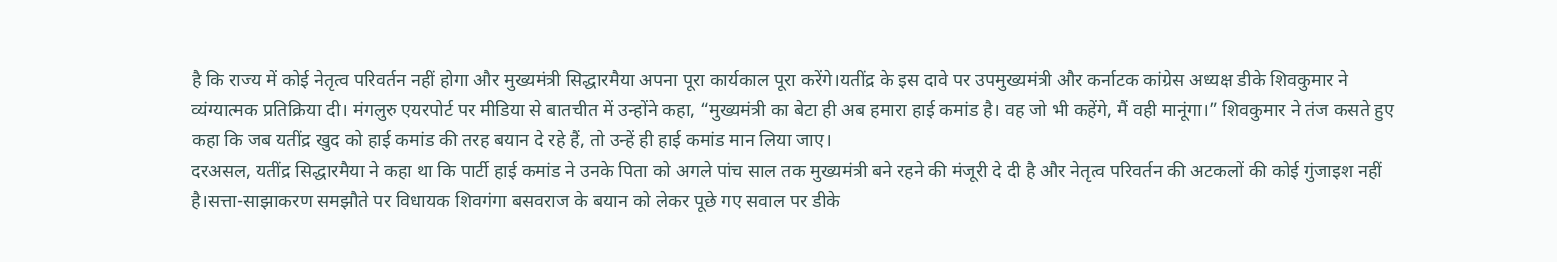है कि राज्य में कोई नेतृत्व परिवर्तन नहीं होगा और मुख्यमंत्री सिद्धारमैया अपना पूरा कार्यकाल पूरा करेंगे।यतींद्र के इस दावे पर उपमुख्यमंत्री और कर्नाटक कांग्रेस अध्यक्ष डीके शिवकुमार ने व्यंग्यात्मक प्रतिक्रिया दी। मंगलुरु एयरपोर्ट पर मीडिया से बातचीत में उन्होंने कहा, “मुख्यमंत्री का बेटा ही अब हमारा हाई कमांड है। वह जो भी कहेंगे, मैं वही मानूंगा।” शिवकुमार ने तंज कसते हुए कहा कि जब यतींद्र खुद को हाई कमांड की तरह बयान दे रहे हैं, तो उन्हें ही हाई कमांड मान लिया जाए।
दरअसल, यतींद्र सिद्धारमैया ने कहा था कि पार्टी हाई कमांड ने उनके पिता को अगले पांच साल तक मुख्यमंत्री बने रहने की मंजूरी दे दी है और नेतृत्व परिवर्तन की अटकलों की कोई गुंजाइश नहीं है।सत्ता-साझाकरण समझौते पर विधायक शिवगंगा बसवराज के बयान को लेकर पूछे गए सवाल पर डीके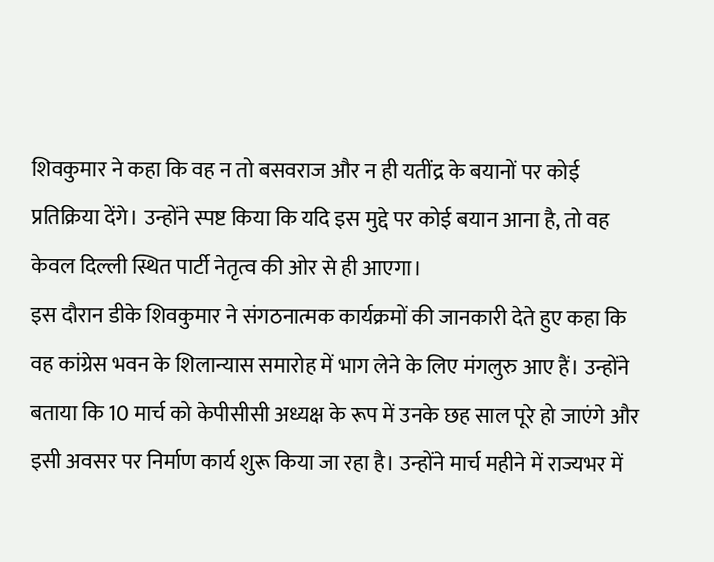शिवकुमार ने कहा कि वह न तो बसवराज और न ही यतींद्र के बयानों पर कोई प्रतिक्रिया देंगे। उन्होंने स्पष्ट किया कि यदि इस मुद्दे पर कोई बयान आना है, तो वह केवल दिल्ली स्थित पार्टी नेतृत्व की ओर से ही आएगा।
इस दौरान डीके शिवकुमार ने संगठनात्मक कार्यक्रमों की जानकारी देते हुए कहा कि वह कांग्रेस भवन के शिलान्यास समारोह में भाग लेने के लिए मंगलुरु आए हैं। उन्होंने बताया कि 10 मार्च को केपीसीसी अध्यक्ष के रूप में उनके छह साल पूरे हो जाएंगे और इसी अवसर पर निर्माण कार्य शुरू किया जा रहा है। उन्होंने मार्च महीने में राज्यभर में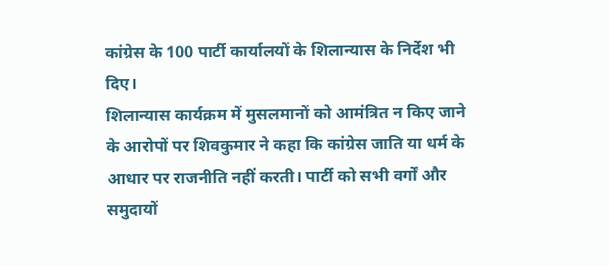कांग्रेस के 100 पार्टी कार्यालयों के शिलान्यास के निर्देश भी दिए।
शिलान्यास कार्यक्रम में मुसलमानों को आमंत्रित न किए जाने के आरोपों पर शिवकुमार ने कहा कि कांग्रेस जाति या धर्म के आधार पर राजनीति नहीं करती। पार्टी को सभी वर्गों और समुदायों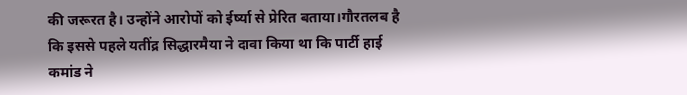की जरूरत है। उन्होंने आरोपों को ईर्ष्या से प्रेरित बताया।गौरतलब है कि इससे पहले यतींद्र सिद्धारमैया ने दावा किया था कि पार्टी हाई कमांड ने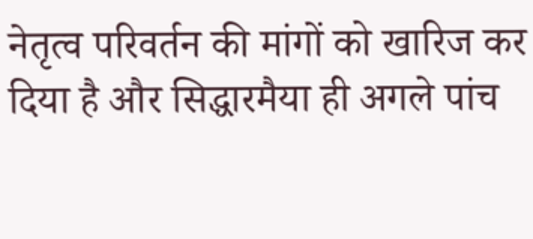नेतृत्व परिवर्तन की मांगों को खारिज कर दिया है और सिद्धारमैया ही अगले पांच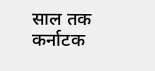साल तक कर्नाटक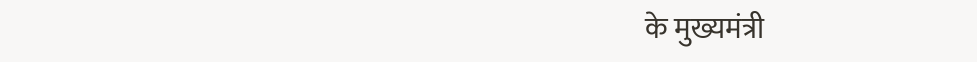के मुख्यमंत्री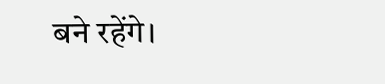बने रहेंगे।